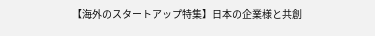【海外のスタートアップ特集】日本の企業様と共創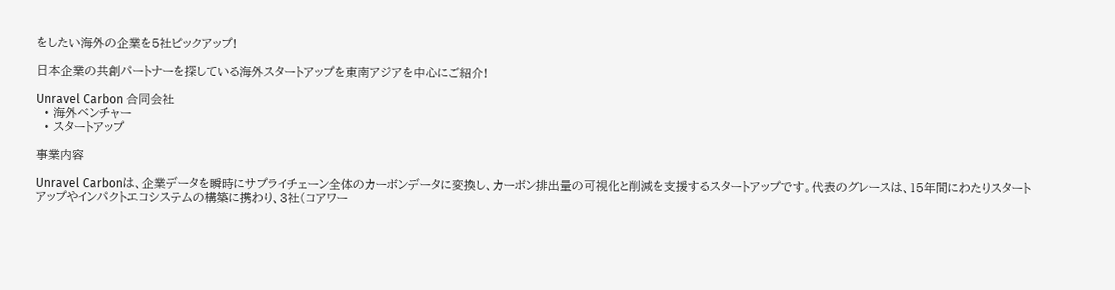をしたい海外の企業を5社ピックアップ!

日本企業の共創パートナーを探している海外スタートアップを東南アジアを中心にご紹介!

Unravel Carbon 合同会社
  • 海外ベンチャー
  • スタートアップ

事業内容

Unravel Carbonは、企業データを瞬時にサプライチェーン全体のカーボンデータに変換し、カーボン排出量の可視化と削減を支援するスタートアップです。代表のグレースは、15年間にわたりスタートアップやインパクトエコシステムの構築に携わり、3社(コアワー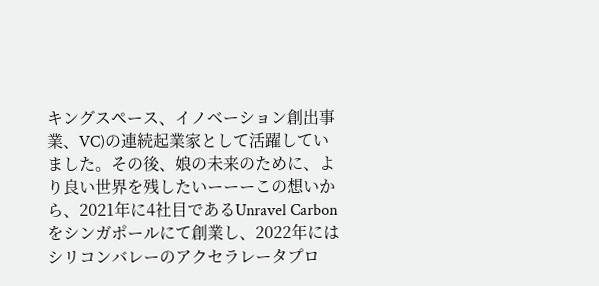キングスペース、イノベーション創出事業、VC)の連続起業家として活躍していました。その後、娘の未来のために、より良い世界を残したいーーーこの想いから、2021年に4社目であるUnravel Carbonをシンガポールにて創業し、2022年にはシリコンバレーのアクセラレータプロ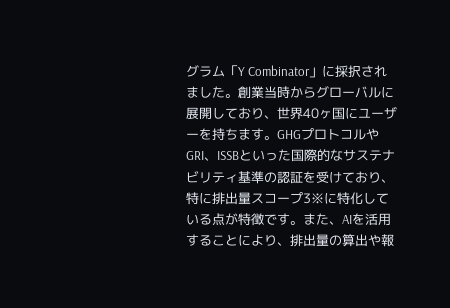グラム「Y Combinator」に採択されました。創業当時からグローバルに展開しており、世界40ヶ国にユーザーを持ちます。GHGプロトコルやGRI、ISSBといった国際的なサステナビリティ基準の認証を受けており、特に排出量スコープ3※に特化している点が特徴です。また、AIを活用することにより、排出量の算出や報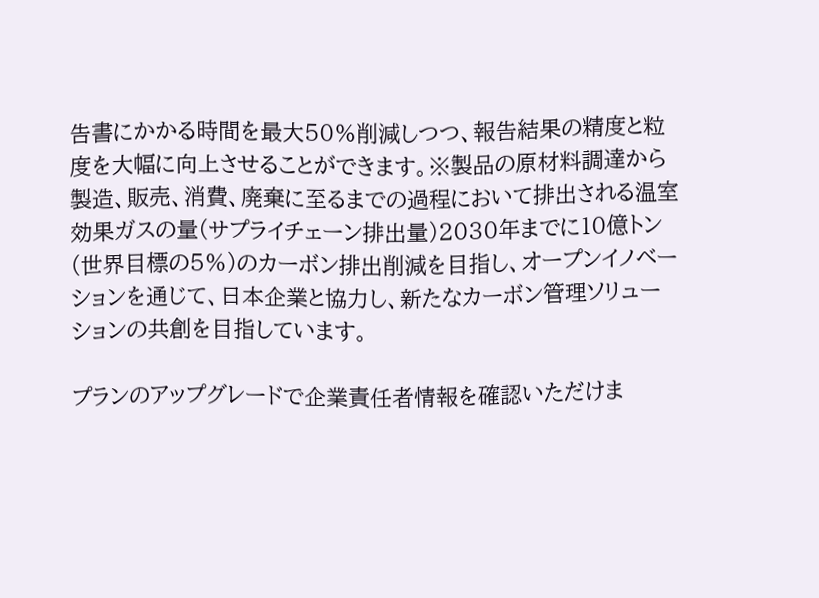告書にかかる時間を最大50%削減しつつ、報告結果の精度と粒度を大幅に向上させることができます。※製品の原材料調達から製造、販売、消費、廃棄に至るまでの過程において排出される温室効果ガスの量(サプライチェーン排出量)2030年までに10億トン(世界目標の5%)のカーボン排出削減を目指し、オープンイノベーションを通じて、日本企業と協力し、新たなカーボン管理ソリューションの共創を目指しています。

プランのアップグレードで企業責任者情報を確認いただけま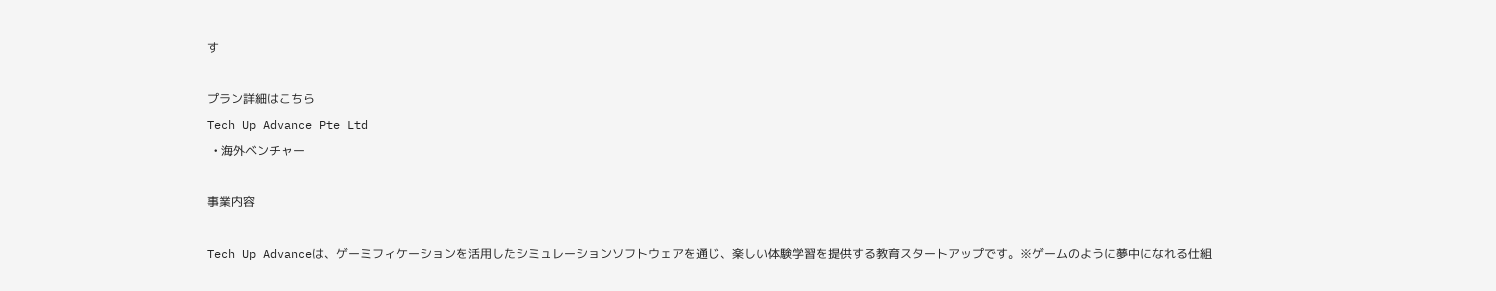す

プラン詳細はこちら
Tech Up Advance Pte Ltd
  • 海外ベンチャー

事業内容

Tech Up Advanceは、ゲーミフィケーションを活用したシミュレーションソフトウェアを通じ、楽しい体験学習を提供する教育スタートアップです。※ゲームのように夢中になれる仕組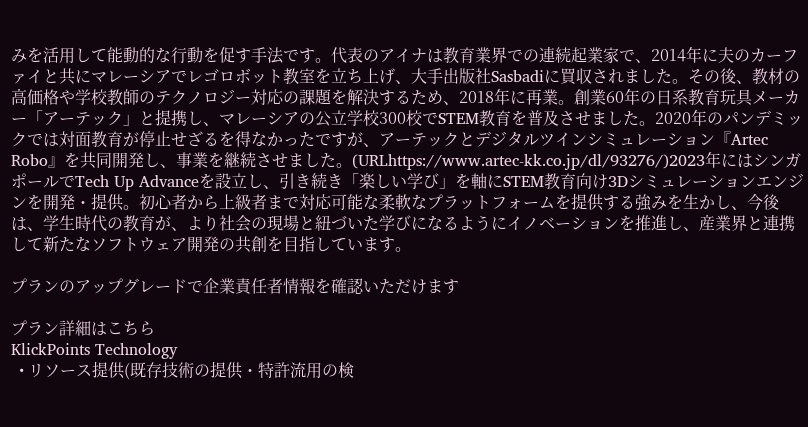みを活用して能動的な行動を促す手法です。代表のアイナは教育業界での連続起業家で、2014年に夫のカーファイと共にマレーシアでレゴロボット教室を立ち上げ、大手出版社Sasbadiに買収されました。その後、教材の高価格や学校教師のテクノロジー対応の課題を解決するため、2018年に再業。創業60年の日系教育玩具メーカー「アーテック」と提携し、マレーシアの公立学校300校でSTEM教育を普及させました。2020年のパンデミックでは対面教育が停止せざるを得なかったですが、アーテックとデジタルツインシミュレーション『Artec Robo』を共同開発し、事業を継続させました。(URLhttps://www.artec-kk.co.jp/dl/93276/)2023年にはシンガポールでTech Up Advanceを設立し、引き続き「楽しい学び」を軸にSTEM教育向け3Dシミュレーションエンジンを開発・提供。初心者から上級者まで対応可能な柔軟なプラットフォームを提供する強みを生かし、今後は、学生時代の教育が、より社会の現場と紐づいた学びになるようにイノベーションを推進し、産業界と連携して新たなソフトウェア開発の共創を目指しています。

プランのアップグレードで企業責任者情報を確認いただけます

プラン詳細はこちら
KlickPoints Technology
  • リソース提供(既存技術の提供・特許流用の検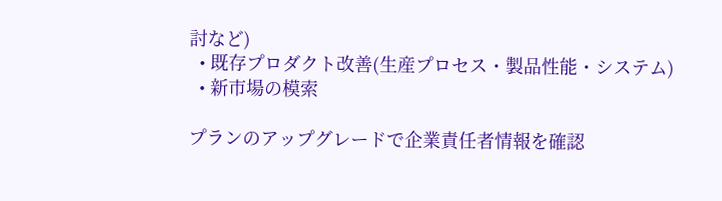討など)
  • 既存プロダクト改善(生産プロセス・製品性能・システム)
  • 新市場の模索

プランのアップグレードで企業責任者情報を確認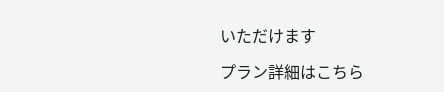いただけます

プラン詳細はこちら